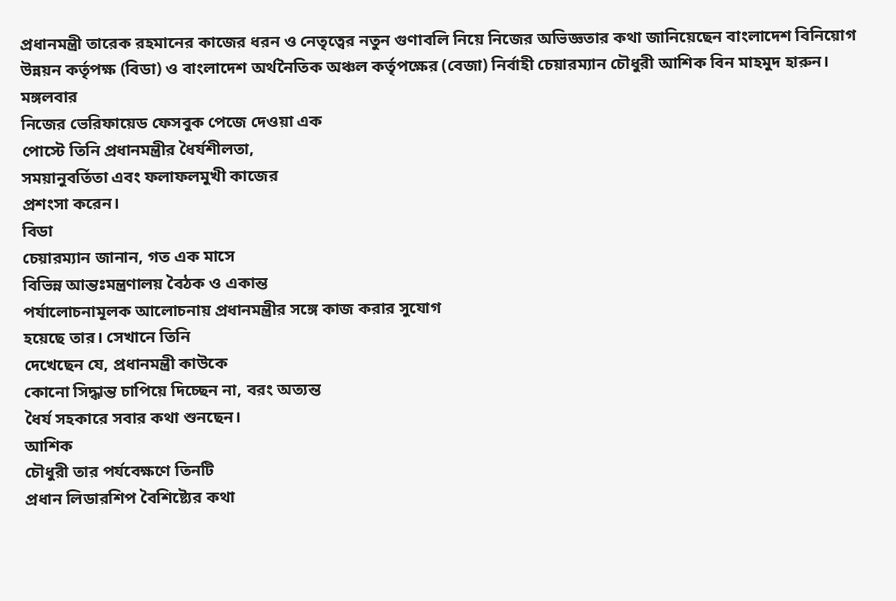প্রধানমন্ত্রী তারেক রহমানের কাজের ধরন ও নেতৃত্বের নতুন গুণাবলি নিয়ে নিজের অভিজ্ঞতার কথা জানিয়েছেন বাংলাদেশ বিনিয়োগ উন্নয়ন কর্তৃপক্ষ (বিডা) ও বাংলাদেশ অর্থনৈতিক অঞ্চল কর্তৃপক্ষের (বেজা) নির্বাহী চেয়ারম্যান চৌধুরী আশিক বিন মাহমুদ হারুন।
মঙ্গলবার
নিজের ভেরিফায়েড ফেসবুক পেজে দেওয়া এক
পোস্টে তিনি প্রধানমন্ত্রীর ধৈর্যশীলতা,
সময়ানুবর্তিতা এবং ফলাফলমুখী কাজের
প্রশংসা করেন।
বিডা
চেয়ারম্যান জানান, গত এক মাসে
বিভিন্ন আন্তঃমন্ত্রণালয় বৈঠক ও একান্ত
পর্যালোচনামূলক আলোচনায় প্রধানমন্ত্রীর সঙ্গে কাজ করার সুযোগ
হয়েছে তার। সেখানে তিনি
দেখেছেন যে, প্রধানমন্ত্রী কাউকে
কোনো সিদ্ধান্ত চাপিয়ে দিচ্ছেন না, বরং অত্যন্ত
ধৈর্য সহকারে সবার কথা শুনছেন।
আশিক
চৌধুরী তার পর্যবেক্ষণে তিনটি
প্রধান লিডারশিপ বৈশিষ্ট্যের কথা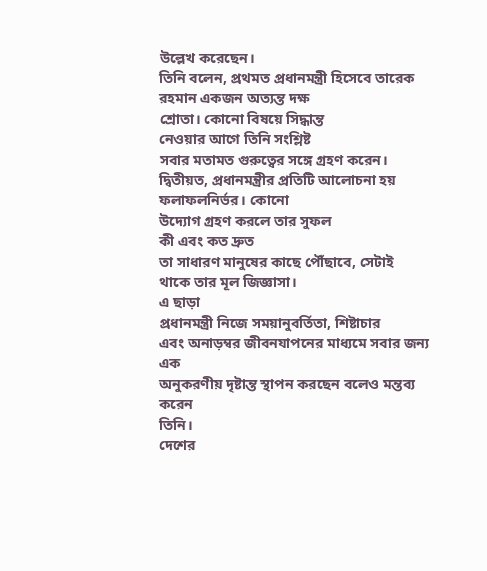উল্লেখ করেছেন।
তিনি বলেন, প্রথমত প্রধানমন্ত্রী হিসেবে তারেক রহমান একজন অত্যন্ত দক্ষ
শ্রোতা। কোনো বিষয়ে সিদ্ধান্ত
নেওয়ার আগে তিনি সংশ্লিষ্ট
সবার মতামত গুরুত্বের সঙ্গে গ্রহণ করেন। দ্বিতীয়ত, প্রধানমন্ত্রীর প্রতিটি আলোচনা হয় ফলাফলনির্ভর। কোনো
উদ্যোগ গ্রহণ করলে তার সুফল
কী এবং কত দ্রুত
তা সাধারণ মানুষের কাছে পৌঁছাবে, সেটাই
থাকে তার মূল জিজ্ঞাসা।
এ ছাড়া
প্রধানমন্ত্রী নিজে সময়ানুবর্তিতা, শিষ্টাচার
এবং অনাড়ম্বর জীবনযাপনের মাধ্যমে সবার জন্য এক
অনুকরণীয় দৃষ্টান্ত স্থাপন করছেন বলেও মন্তব্য করেন
তিনি।
দেশের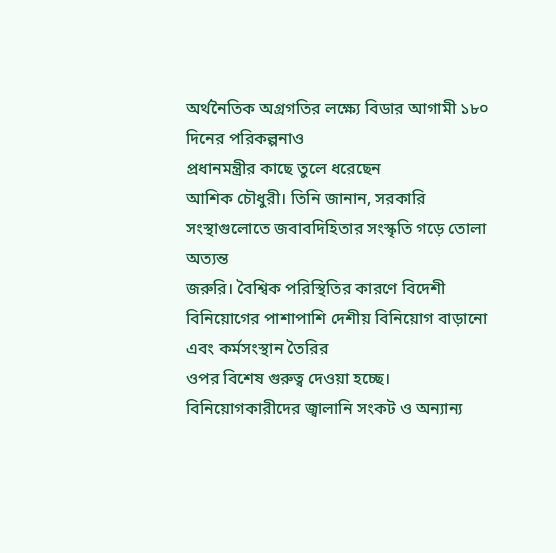অর্থনৈতিক অগ্রগতির লক্ষ্যে বিডার আগামী ১৮০ দিনের পরিকল্পনাও
প্রধানমন্ত্রীর কাছে তুলে ধরেছেন
আশিক চৌধুরী। তিনি জানান, সরকারি
সংস্থাগুলোতে জবাবদিহিতার সংস্কৃতি গড়ে তোলা অত্যন্ত
জরুরি। বৈশ্বিক পরিস্থিতির কারণে বিদেশী বিনিয়োগের পাশাপাশি দেশীয় বিনিয়োগ বাড়ানো এবং কর্মসংস্থান তৈরির
ওপর বিশেষ গুরুত্ব দেওয়া হচ্ছে। বিনিয়োগকারীদের জ্বালানি সংকট ও অন্যান্য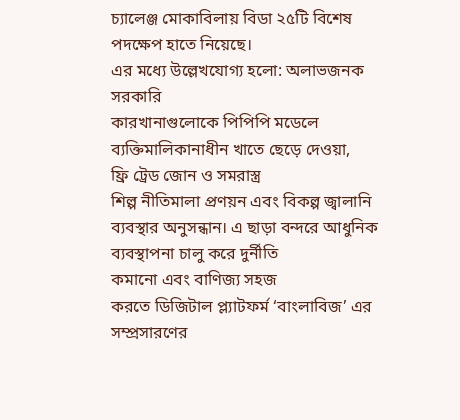চ্যালেঞ্জ মোকাবিলায় বিডা ২৫টি বিশেষ
পদক্ষেপ হাতে নিয়েছে।
এর মধ্যে উল্লেখযোগ্য হলো: অলাভজনক সরকারি
কারখানাগুলোকে পিপিপি মডেলে ব্যক্তিমালিকানাধীন খাতে ছেড়ে দেওয়া,
ফ্রি ট্রেড জোন ও সমরাস্ত্র
শিল্প নীতিমালা প্রণয়ন এবং বিকল্প জ্বালানি
ব্যবস্থার অনুসন্ধান। এ ছাড়া বন্দরে আধুনিক ব্যবস্থাপনা চালু করে দুর্নীতি
কমানো এবং বাণিজ্য সহজ
করতে ডিজিটাল প্ল্যাটফর্ম ‘বাংলাবিজ’ এর সম্প্রসারণের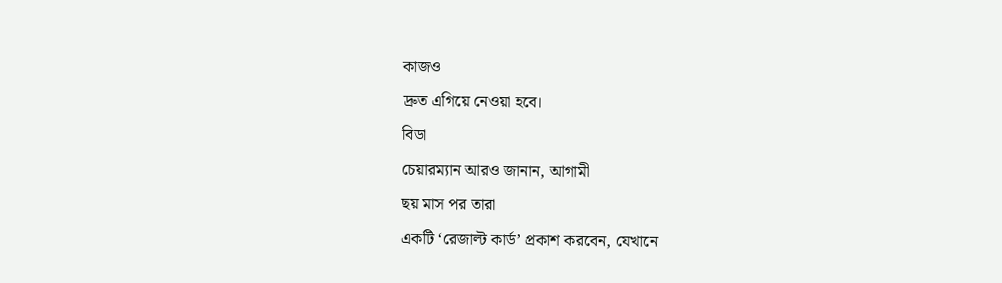কাজও
দ্রুত এগিয়ে নেওয়া হবে।
বিডা
চেয়ারম্যান আরও জানান, আগামী
ছয় মাস পর তারা
একটি ‘রেজাল্ট কার্ড’ প্রকাশ করবেন, যেখানে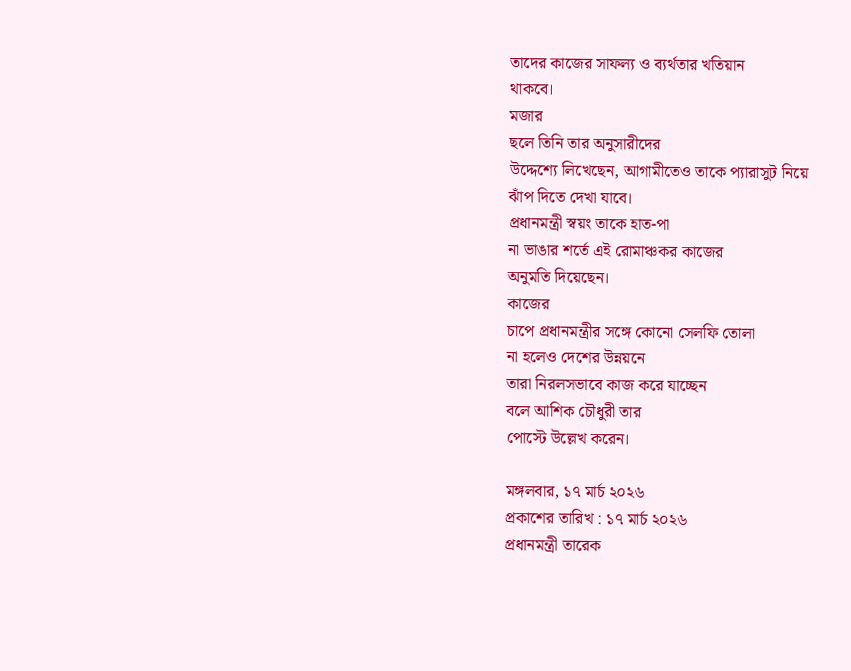তাদের কাজের সাফল্য ও ব্যর্থতার খতিয়ান
থাকবে।
মজার
ছলে তিনি তার অনুসারীদের
উদ্দেশ্যে লিখেছেন, আগামীতেও তাকে প্যারাসুট নিয়ে
ঝাঁপ দিতে দেখা যাবে।
প্রধানমন্ত্রী স্বয়ং তাকে হাত-পা
না ভাঙার শর্তে এই রোমাঞ্চকর কাজের
অনুমতি দিয়েছেন।
কাজের
চাপে প্রধানমন্ত্রীর সঙ্গে কোনো সেলফি তোলা
না হলেও দেশের উন্নয়নে
তারা নিরলসভাবে কাজ করে যাচ্ছেন
বলে আশিক চৌধুরী তার
পোস্টে উল্লেখ করেন।

মঙ্গলবার, ১৭ মার্চ ২০২৬
প্রকাশের তারিখ : ১৭ মার্চ ২০২৬
প্রধানমন্ত্রী তারেক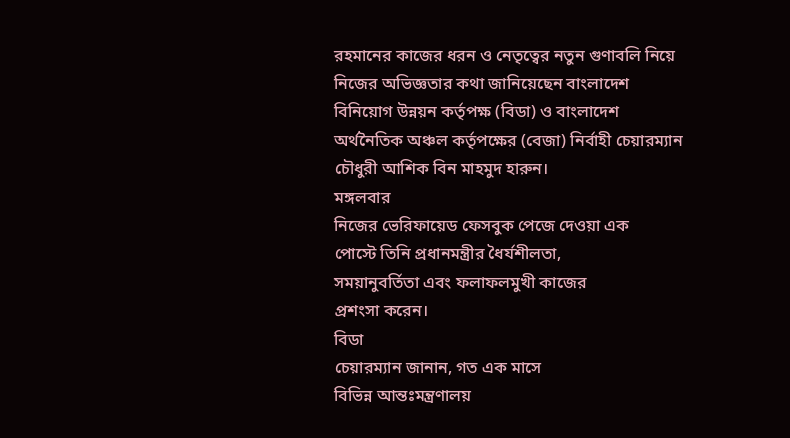রহমানের কাজের ধরন ও নেতৃত্বের নতুন গুণাবলি নিয়ে নিজের অভিজ্ঞতার কথা জানিয়েছেন বাংলাদেশ বিনিয়োগ উন্নয়ন কর্তৃপক্ষ (বিডা) ও বাংলাদেশ অর্থনৈতিক অঞ্চল কর্তৃপক্ষের (বেজা) নির্বাহী চেয়ারম্যান চৌধুরী আশিক বিন মাহমুদ হারুন।
মঙ্গলবার
নিজের ভেরিফায়েড ফেসবুক পেজে দেওয়া এক
পোস্টে তিনি প্রধানমন্ত্রীর ধৈর্যশীলতা,
সময়ানুবর্তিতা এবং ফলাফলমুখী কাজের
প্রশংসা করেন।
বিডা
চেয়ারম্যান জানান, গত এক মাসে
বিভিন্ন আন্তঃমন্ত্রণালয়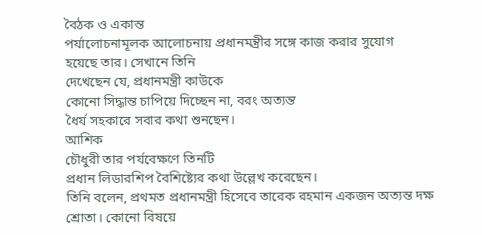বৈঠক ও একান্ত
পর্যালোচনামূলক আলোচনায় প্রধানমন্ত্রীর সঙ্গে কাজ করার সুযোগ
হয়েছে তার। সেখানে তিনি
দেখেছেন যে, প্রধানমন্ত্রী কাউকে
কোনো সিদ্ধান্ত চাপিয়ে দিচ্ছেন না, বরং অত্যন্ত
ধৈর্য সহকারে সবার কথা শুনছেন।
আশিক
চৌধুরী তার পর্যবেক্ষণে তিনটি
প্রধান লিডারশিপ বৈশিষ্ট্যের কথা উল্লেখ করেছেন।
তিনি বলেন, প্রথমত প্রধানমন্ত্রী হিসেবে তারেক রহমান একজন অত্যন্ত দক্ষ
শ্রোতা। কোনো বিষয়ে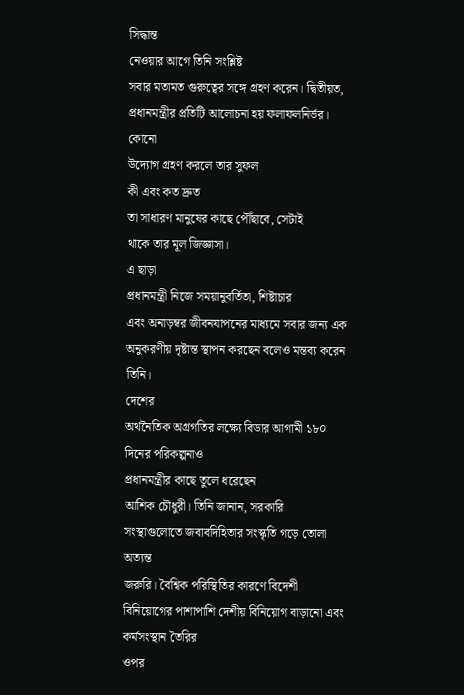সিদ্ধান্ত
নেওয়ার আগে তিনি সংশ্লিষ্ট
সবার মতামত গুরুত্বের সঙ্গে গ্রহণ করেন। দ্বিতীয়ত, প্রধানমন্ত্রীর প্রতিটি আলোচনা হয় ফলাফলনির্ভর। কোনো
উদ্যোগ গ্রহণ করলে তার সুফল
কী এবং কত দ্রুত
তা সাধারণ মানুষের কাছে পৌঁছাবে, সেটাই
থাকে তার মূল জিজ্ঞাসা।
এ ছাড়া
প্রধানমন্ত্রী নিজে সময়ানুবর্তিতা, শিষ্টাচার
এবং অনাড়ম্বর জীবনযাপনের মাধ্যমে সবার জন্য এক
অনুকরণীয় দৃষ্টান্ত স্থাপন করছেন বলেও মন্তব্য করেন
তিনি।
দেশের
অর্থনৈতিক অগ্রগতির লক্ষ্যে বিডার আগামী ১৮০ দিনের পরিকল্পনাও
প্রধানমন্ত্রীর কাছে তুলে ধরেছেন
আশিক চৌধুরী। তিনি জানান, সরকারি
সংস্থাগুলোতে জবাবদিহিতার সংস্কৃতি গড়ে তোলা অত্যন্ত
জরুরি। বৈশ্বিক পরিস্থিতির কারণে বিদেশী বিনিয়োগের পাশাপাশি দেশীয় বিনিয়োগ বাড়ানো এবং কর্মসংস্থান তৈরির
ওপর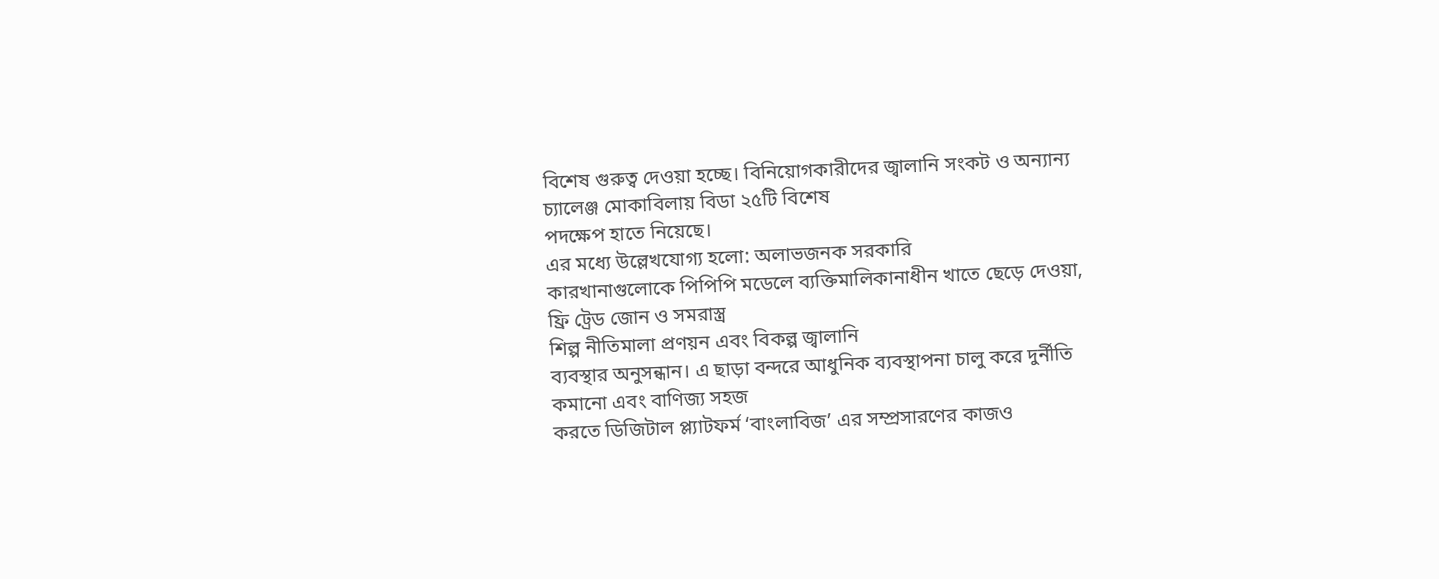বিশেষ গুরুত্ব দেওয়া হচ্ছে। বিনিয়োগকারীদের জ্বালানি সংকট ও অন্যান্য
চ্যালেঞ্জ মোকাবিলায় বিডা ২৫টি বিশেষ
পদক্ষেপ হাতে নিয়েছে।
এর মধ্যে উল্লেখযোগ্য হলো: অলাভজনক সরকারি
কারখানাগুলোকে পিপিপি মডেলে ব্যক্তিমালিকানাধীন খাতে ছেড়ে দেওয়া,
ফ্রি ট্রেড জোন ও সমরাস্ত্র
শিল্প নীতিমালা প্রণয়ন এবং বিকল্প জ্বালানি
ব্যবস্থার অনুসন্ধান। এ ছাড়া বন্দরে আধুনিক ব্যবস্থাপনা চালু করে দুর্নীতি
কমানো এবং বাণিজ্য সহজ
করতে ডিজিটাল প্ল্যাটফর্ম ‘বাংলাবিজ’ এর সম্প্রসারণের কাজও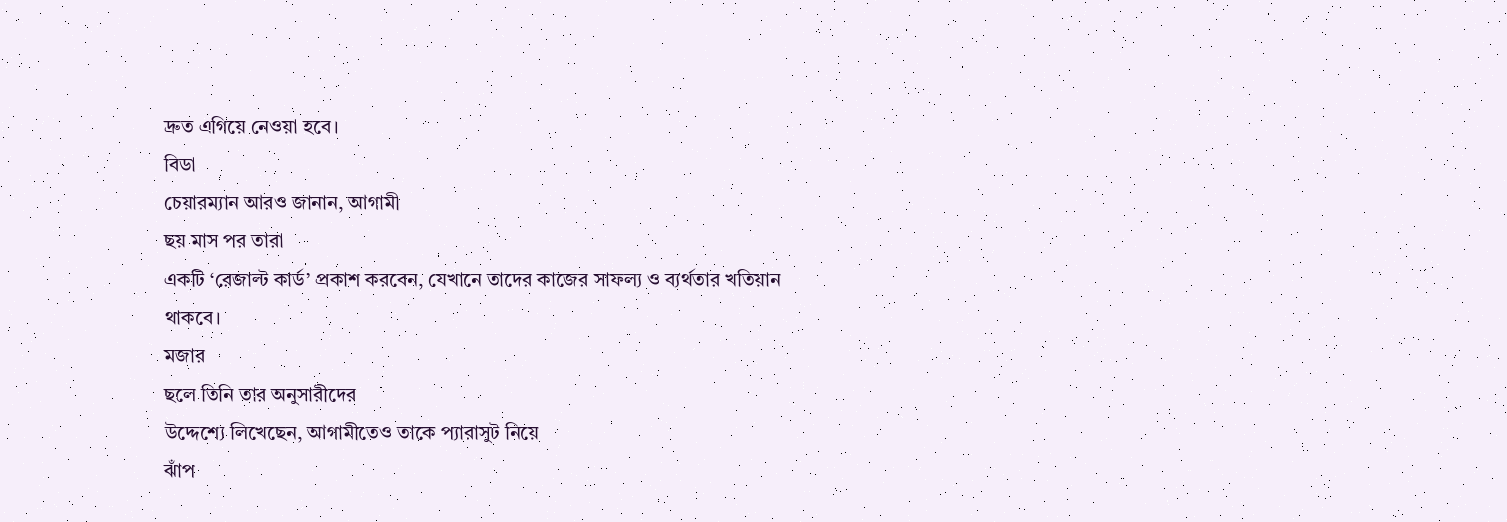দ্রুত এগিয়ে নেওয়া হবে।
বিডা
চেয়ারম্যান আরও জানান, আগামী
ছয় মাস পর তারা
একটি ‘রেজাল্ট কার্ড’ প্রকাশ করবেন, যেখানে তাদের কাজের সাফল্য ও ব্যর্থতার খতিয়ান
থাকবে।
মজার
ছলে তিনি তার অনুসারীদের
উদ্দেশ্যে লিখেছেন, আগামীতেও তাকে প্যারাসুট নিয়ে
ঝাঁপ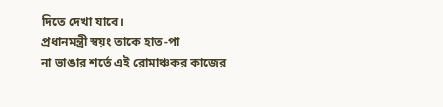দিতে দেখা যাবে।
প্রধানমন্ত্রী স্বয়ং তাকে হাত-পা
না ভাঙার শর্তে এই রোমাঞ্চকর কাজের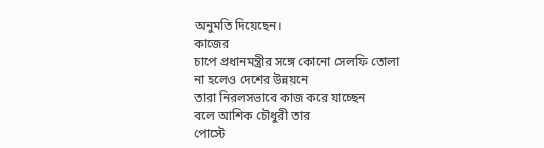অনুমতি দিয়েছেন।
কাজের
চাপে প্রধানমন্ত্রীর সঙ্গে কোনো সেলফি তোলা
না হলেও দেশের উন্নয়নে
তারা নিরলসভাবে কাজ করে যাচ্ছেন
বলে আশিক চৌধুরী তার
পোস্টে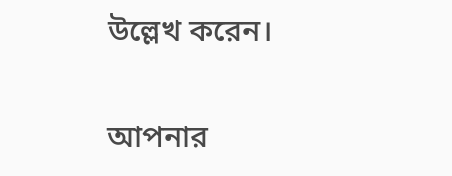উল্লেখ করেন।

আপনার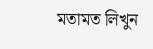মতামত লিখুন